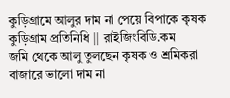কুড়িগ্রামে আলুর দাম না পেয়ে বিপাকে কৃষক
কুড়িগ্রাম প্রতিনিধি || রাইজিংবিডি.কম
জমি থেকে আলু তুলছেন কৃষক ও শ্রমিকরা
বাজারে ভালো দাম না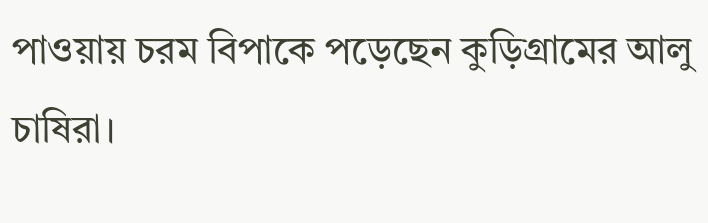পাওয়ায় চরম বিপাকে পড়েছেন কুড়িগ্রামের আলু চাষিরা।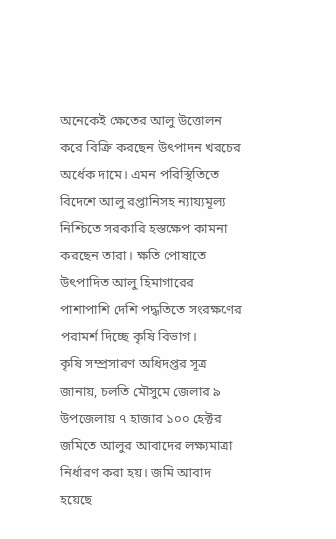অনেকেই ক্ষেতের আলু উত্তোলন করে বিক্রি করছেন উৎপাদন খরচের অর্ধেক দামে। এমন পরিস্থিতিতে বিদেশে আলু রপ্তানিসহ ন্যায্যমূল্য নিশ্চিতে সরকারি হস্তক্ষেপ কামনা করছেন তারা। ক্ষতি পোষাতে উৎপাদিত আলু হিমাগারের পাশাপাশি দেশি পদ্ধতিতে সংরক্ষণের পরামর্শ দিচ্ছে কৃষি বিভাগ।
কৃষি সম্প্রসারণ অধিদপ্তর সূত্র জানায়, চলতি মৌসুমে জেলার ৯ উপজেলায় ৭ হাজার ১০০ হেক্টর জমিতে আলুর আবাদের লক্ষ্যমাত্রা নির্ধারণ করা হয়। জমি আবাদ হয়েছে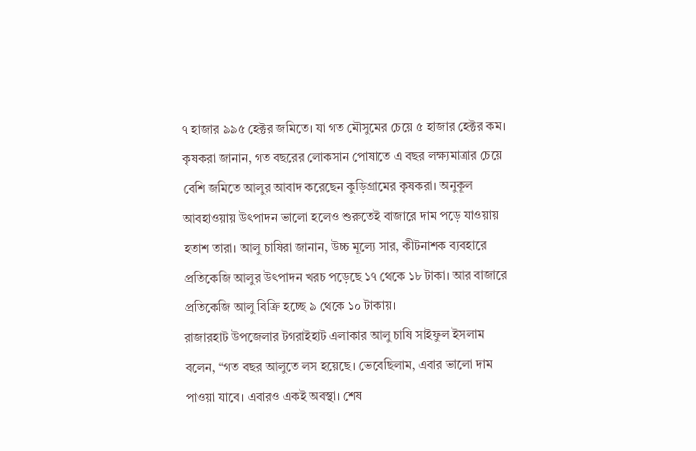৭ হাজার ৯৯৫ হেক্টর জমিতে। যা গত মৌসুমের চেয়ে ৫ হাজার হেক্টর কম।
কৃষকরা জানান, গত বছরের লোকসান পোষাতে এ বছর লক্ষ্যমাত্রার চেয়ে বেশি জমিতে আলুর আবাদ করেছেন কুড়িগ্রামের কৃষকরা। অনুকূল আবহাওয়ায় উৎপাদন ভালো হলেও শুরুতেই বাজারে দাম পড়ে যাওয়ায় হতাশ তারা। আলু চাষিরা জানান, উচ্চ মূল্যে সার, কীটনাশক ব্যবহারে প্রতিকেজি আলুর উৎপাদন খরচ পড়েছে ১৭ থেকে ১৮ টাকা। আর বাজারে প্রতিকেজি আলু বিক্রি হচ্ছে ৯ থেকে ১০ টাকায়।
রাজারহাট উপজেলার টগরাইহাট এলাকার আলু চাষি সাইফুল ইসলাম বলেন, “গত বছর আলুতে লস হয়েছে। ভেবেছিলাম, এবার ভালো দাম পাওয়া যাবে। এবারও একই অবস্থা। শেষ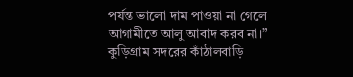পর্যন্ত ভালো দাম পাওয়া না গেলে আগামীতে আলু আবাদ করব না।”
কুড়িগ্রাম সদরের কাঁঠালবাড়ি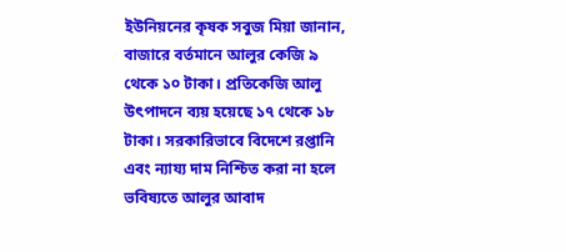ইউনিয়নের কৃষক সবুজ মিয়া জানান, বাজারে বর্তমানে আলুর কেজি ৯ থেকে ১০ টাকা। প্রতিকেজি আলু উৎপাদনে ব্যয় হয়েছে ১৭ থেকে ১৮ টাকা। সরকারিভাবে বিদেশে রপ্তানি এবং ন্যায্য দাম নিশ্চিত করা না হলে ভবিষ্যতে আলুর আবাদ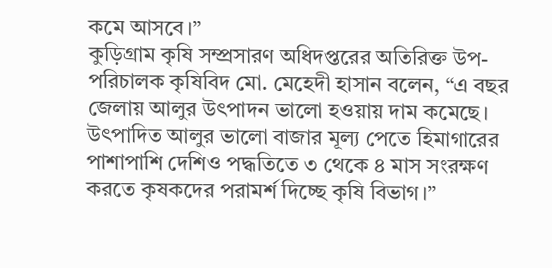কমে আসবে।”
কুড়িগ্রাম কৃষি সম্প্রসারণ অধিদপ্তরের অতিরিক্ত উপ-পরিচালক কৃষিবিদ মো. মেহেদী হাসান বলেন, “এ বছর জেলায় আলুর উৎপাদন ভালো হওয়ায় দাম কমেছে। উৎপাদিত আলুর ভালো বাজার মূল্য পেতে হিমাগারের পাশাপাশি দেশিও পদ্ধতিতে ৩ থেকে ৪ মাস সংরক্ষণ করতে কৃষকদের পরামর্শ দিচ্ছে কৃষি বিভাগ।”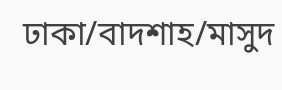ঢাকা/বাদশাহ/মাসুদ